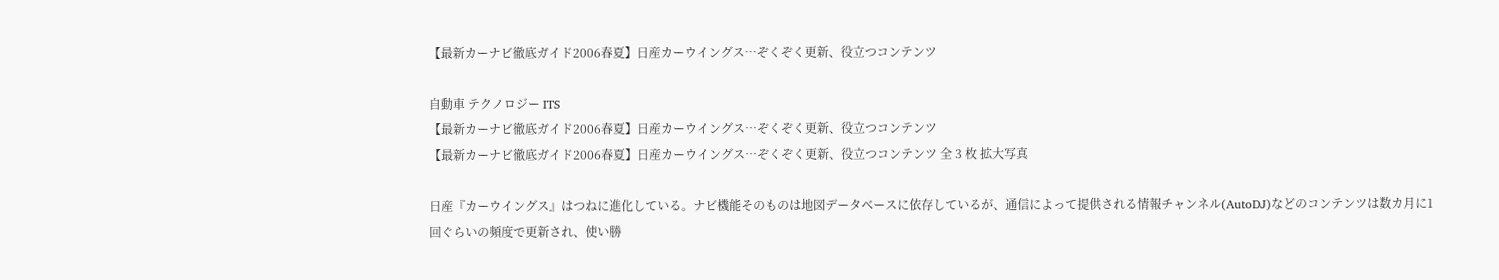【最新カーナビ徹底ガイド2006春夏】日産カーウイングス…ぞくぞく更新、役立つコンテンツ

自動車 テクノロジー ITS
【最新カーナビ徹底ガイド2006春夏】日産カーウイングス…ぞくぞく更新、役立つコンテンツ
【最新カーナビ徹底ガイド2006春夏】日産カーウイングス…ぞくぞく更新、役立つコンテンツ 全 3 枚 拡大写真

日産『カーウイングス』はつねに進化している。ナビ機能そのものは地図データベースに依存しているが、通信によって提供される情報チャンネル(AutoDJ)などのコンテンツは数カ月に1回ぐらいの頻度で更新され、使い勝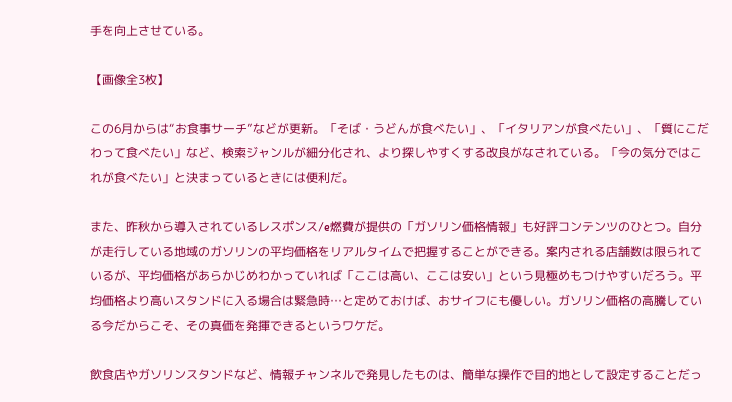手を向上させている。

【画像全3枚】

この6月からは“お食事サーチ”などが更新。「そば・うどんが食べたい」、「イタリアンが食べたい」、「質にこだわって食べたい」など、検索ジャンルが細分化され、より探しやすくする改良がなされている。「今の気分ではこれが食べたい」と決まっているときには便利だ。

また、昨秋から導入されているレスポンス/e燃費が提供の「ガソリン価格情報」も好評コンテンツのひとつ。自分が走行している地域のガソリンの平均価格をリアルタイムで把握することができる。案内される店舗数は限られているが、平均価格があらかじめわかっていれば「ここは高い、ここは安い」という見極めもつけやすいだろう。平均価格より高いスタンドに入る場合は緊急時…と定めておけば、おサイフにも優しい。ガソリン価格の高騰している今だからこそ、その真価を発揮できるというワケだ。

飲食店やガソリンスタンドなど、情報チャンネルで発見したものは、簡単な操作で目的地として設定することだっ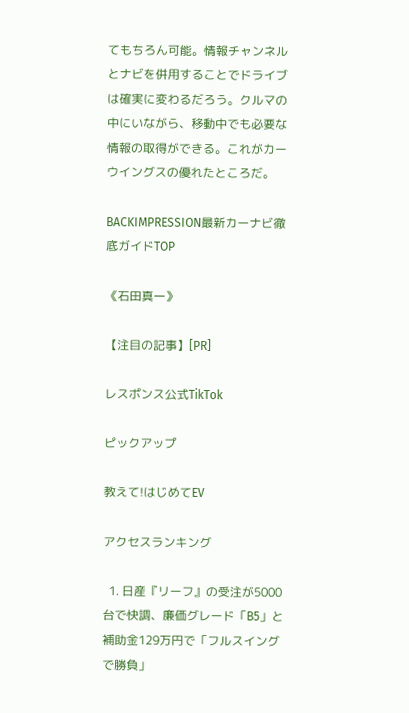てもちろん可能。情報チャンネルとナビを併用することでドライブは確実に変わるだろう。クルマの中にいながら、移動中でも必要な情報の取得ができる。これがカーウイングスの優れたところだ。

BACKIMPRESSION最新カーナビ徹底ガイドTOP

《石田真一》

【注目の記事】[PR]

レスポンス公式TikTok

ピックアップ

教えて!はじめてEV

アクセスランキング

  1. 日産『リーフ』の受注が5000台で快調、廉価グレード「B5」と補助金129万円で「フルスイングで勝負」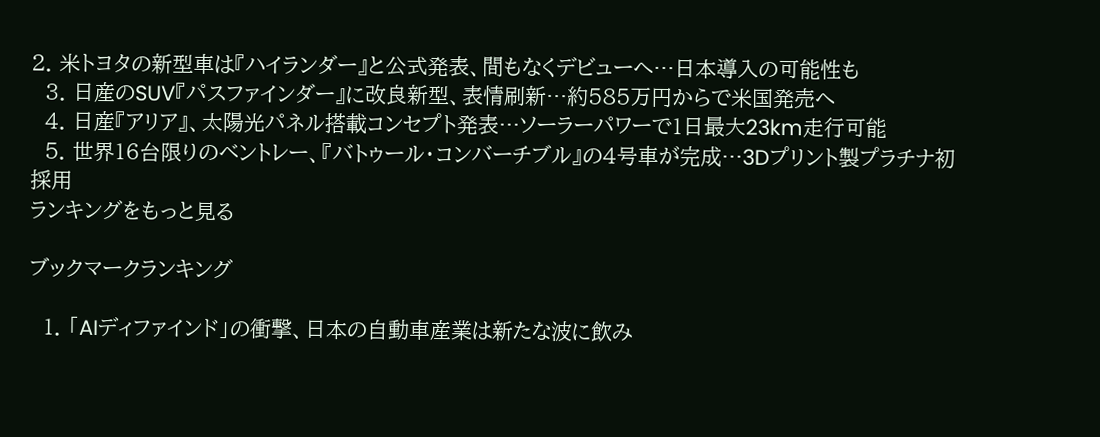2. 米トヨタの新型車は『ハイランダー』と公式発表、間もなくデビューへ…日本導入の可能性も
  3. 日産のSUV『パスファインダー』に改良新型、表情刷新…約585万円からで米国発売へ
  4. 日産『アリア』、太陽光パネル搭載コンセプト発表…ソーラーパワーで1日最大23km走行可能
  5. 世界16台限りのベントレー、『バトゥール・コンバーチブル』の4号車が完成…3Dプリント製プラチナ初採用
ランキングをもっと見る

ブックマークランキング

  1. 「AIディファインド」の衝撃、日本の自動車産業は新たな波に飲み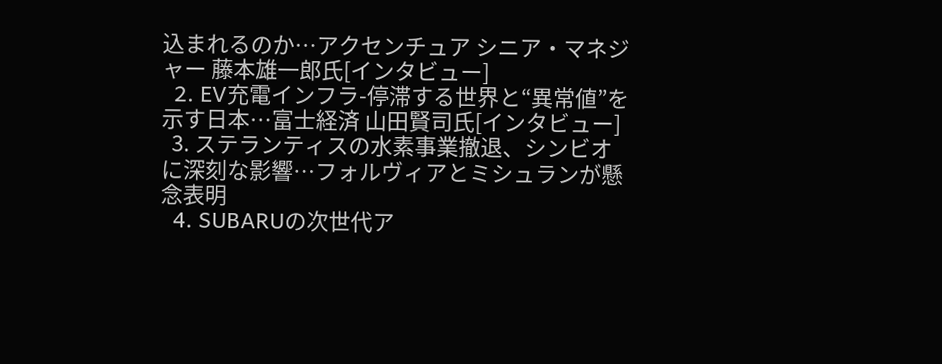込まれるのか…アクセンチュア シニア・マネジャー 藤本雄一郎氏[インタビュー]
  2. EV充電インフラ-停滞する世界と“異常値”を示す日本…富士経済 山田賢司氏[インタビュー]
  3. ステランティスの水素事業撤退、シンビオに深刻な影響…フォルヴィアとミシュランが懸念表明
  4. SUBARUの次世代ア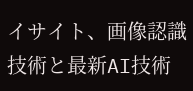イサイト、画像認識技術と最新AI技術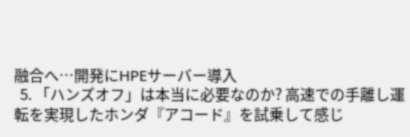融合へ…開発にHPEサーバー導入
  5. 「ハンズオフ」は本当に必要なのか? 高速での手離し運転を実現したホンダ『アコード』を試乗して感じ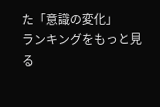た「意識の変化」
ランキングをもっと見る